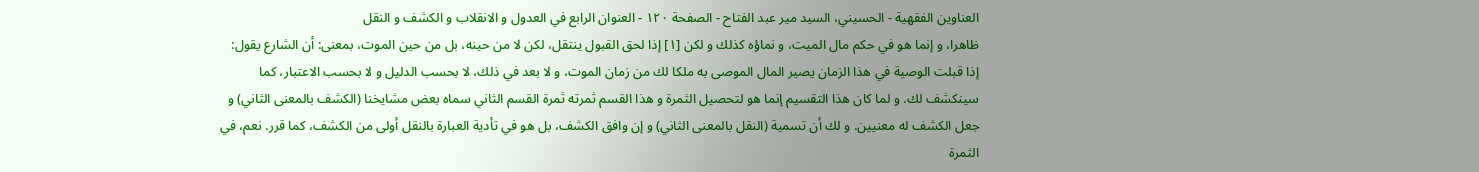العناوين الفقهية - الحسيني، السيد مير عبد الفتاح - الصفحة ١٢٠ - العنوان الرابع في العدول و الانقلاب و الكشف و النقل
ظاهرا، و إنما هو في حكم مال الميت، و نماؤه كذلك و لكن [١] إذا لحق القبول ينتقل، لكن لا من حينه، بل من حين الموت، بمعنى: أن الشارع يقول: إذا قبلت الوصية في هذا الزمان يصير المال الموصى به ملكا لك من زمان الموت، و لا بعد في ذلك، لا بحسب الدليل و لا بحسب الاعتبار، كما سينكشف لك. و لما كان هذا التقسيم إنما هو لتحصيل الثمرة و هذا القسم ثمرته ثمرة القسم الثاني سماه بعض مشايخنا (الكشف بالمعنى الثاني) و جعل الكشف له معنيين. و لك أن تسمية (النقل بالمعنى الثاني) و إن وافق الكشف، بل هو في تأدية العبارة بالنقل أولى من الكشف، كما قرر. نعم، في الثمرة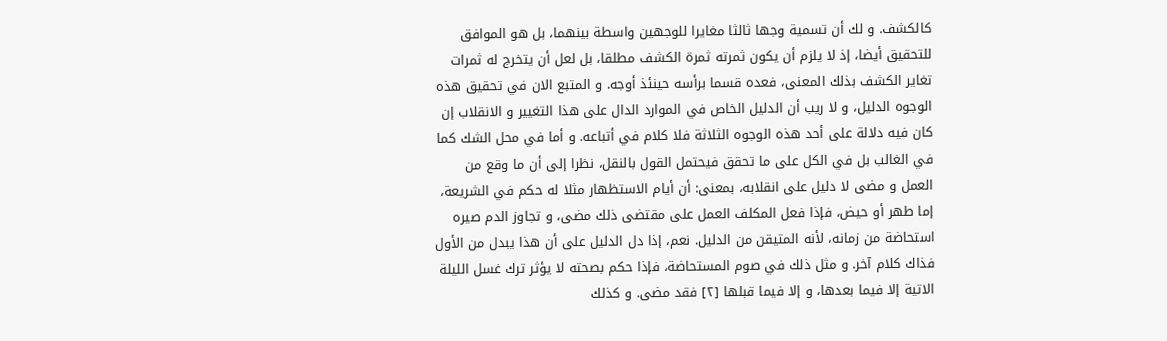كالكشف. و لك أن تسمية وجها ثالثا مغايرا للوجهين واسطة بينهما، بل هو الموافق للتحقيق أيضا، إذ لا يلزم أن يكون ثمرته ثمرة الكشف مطلقا، بل لعل أن يتخرج له ثمرات تغاير الكشف بذلك المعنى، فعده قسما برأسه حينئذ أوجه. و المتبع الان في تحقيق هذه الوجوه الدليل، و لا ريب أن الدليل الخاص في الموارد الدال على هذا التغيير و الانقلاب إن كان فيه دلالة على أحد هذه الوجوه الثلاثة فلا كلام في أتباعه. و أما في محل الشك كما في الغالب بل في الكل على ما تحقق فيحتمل القول بالنقل، نظرا إلى أن ما وقع من العمل و مضى لا دليل على انقلابه، بمعنى: أن أيام الاستظهار مثلا له حكم في الشريعة، إما طهر أو حيض، فإذا فعل المكلف العمل على مقتضى ذلك مضى، و تجاوز الدم صيره استحاضة من زمانه، لأنه المتيقن من الدليل. نعم، إذا دل الدليل على أن هذا يبدل من الأول فذاك كلام آخر. و مثل ذلك في صوم المستحاضة، فإذا حكم بصحته لا يؤثر ترك غسل الليلة الاتية إلا فيما بعدها، و إلا فيما قبلها [٢] فقد مضى. و كذلك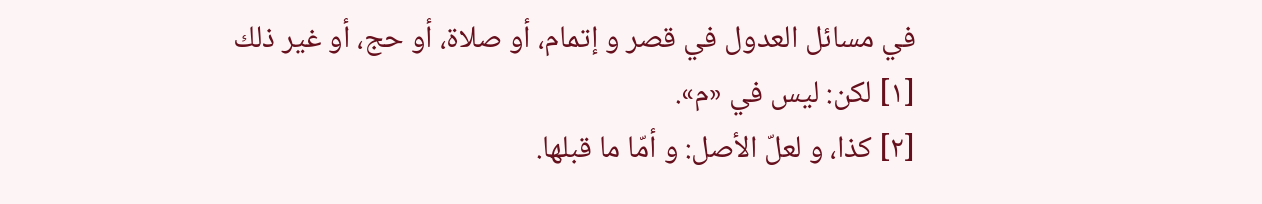في مسائل العدول في قصر و إتمام، أو صلاة، أو حج، أو غير ذلك
[١] لكن: ليس في «م».
[٢] كذا، و لعلّ الأصل: و أمّا ما قبلها.